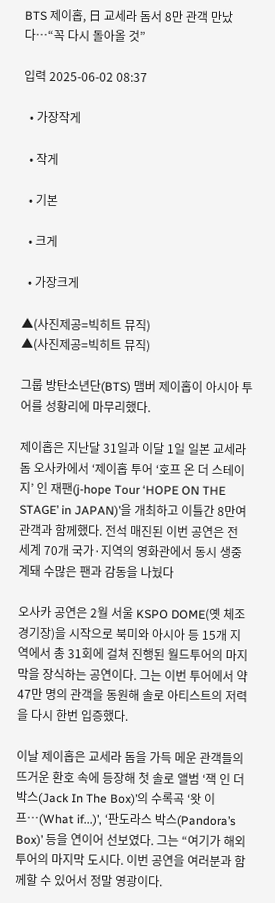BTS 제이홉, 日 교세라 돔서 8만 관객 만났다…“꼭 다시 돌아올 것”

입력 2025-06-02 08:37

  • 가장작게

  • 작게

  • 기본

  • 크게

  • 가장크게

▲(사진제공=빅히트 뮤직)
▲(사진제공=빅히트 뮤직)

그룹 방탄소년단(BTS) 맴버 제이홉이 아시아 투어를 성황리에 마무리했다.

제이홉은 지난달 31일과 이달 1일 일본 교세라 돔 오사카에서 ‘제이홉 투어 ‘호프 온 더 스테이지’ 인 재팬(j-hope Tour ‘HOPE ON THE STAGE’ in JAPAN)’을 개최하고 이틀간 8만여 관객과 함께했다. 전석 매진된 이번 공연은 전 세계 70개 국가·지역의 영화관에서 동시 생중계돼 수많은 팬과 감동을 나눴다

오사카 공연은 2월 서울 KSPO DOME(옛 체조경기장)을 시작으로 북미와 아시아 등 15개 지역에서 총 31회에 걸쳐 진행된 월드투어의 마지막을 장식하는 공연이다. 그는 이번 투어에서 약 47만 명의 관객을 동원해 솔로 아티스트의 저력을 다시 한번 입증했다.

이날 제이홉은 교세라 돔을 가득 메운 관객들의 뜨거운 환호 속에 등장해 첫 솔로 앨범 ‘잭 인 더 박스(Jack In The Box)’의 수록곡 ‘왓 이프…(What if...)’, ‘판도라스 박스(Pandora’s Box)’ 등을 연이어 선보였다. 그는 “여기가 해외 투어의 마지막 도시다. 이번 공연을 여러분과 함께할 수 있어서 정말 영광이다.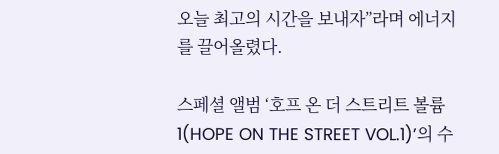오늘 최고의 시간을 보내자”라며 에너지를 끌어올렸다.

스페셜 앨범 ‘호프 온 더 스트리트 볼륨 1(HOPE ON THE STREET VOL.1)’의 수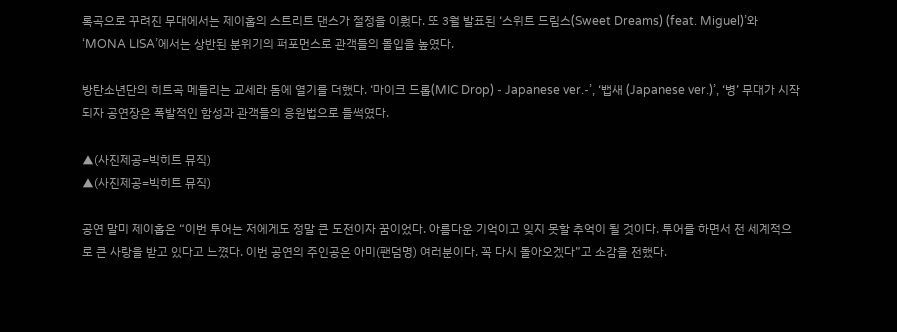록곡으로 꾸려진 무대에서는 제이홉의 스트리트 댄스가 절정을 이뤘다. 또 3월 발표된 ‘스위트 드림스(Sweet Dreams) (feat. Miguel)’와 ‘MONA LISA’에서는 상반된 분위기의 퍼포먼스로 관객들의 몰입을 높였다.

방탄소년단의 히트곡 메들리는 교세라 돔에 열기를 더했다. ‘마이크 드롭(MIC Drop) - Japanese ver.-’, ‘뱁새 (Japanese ver.)’, ‘병’ 무대가 시작되자 공연장은 폭발적인 함성과 관객들의 응원법으로 들썩였다.

▲(사진제공=빅히트 뮤직)
▲(사진제공=빅히트 뮤직)

공연 말미 제이홉은 “이번 투어는 저에게도 정말 큰 도전이자 꿈이었다. 아름다운 기억이고 잊지 못할 추억이 될 것이다. 투어를 하면서 전 세계적으로 큰 사랑을 받고 있다고 느꼈다. 이번 공연의 주인공은 아미(팬덤명) 여러분이다. 꼭 다시 돌아오겠다”고 소감을 전했다.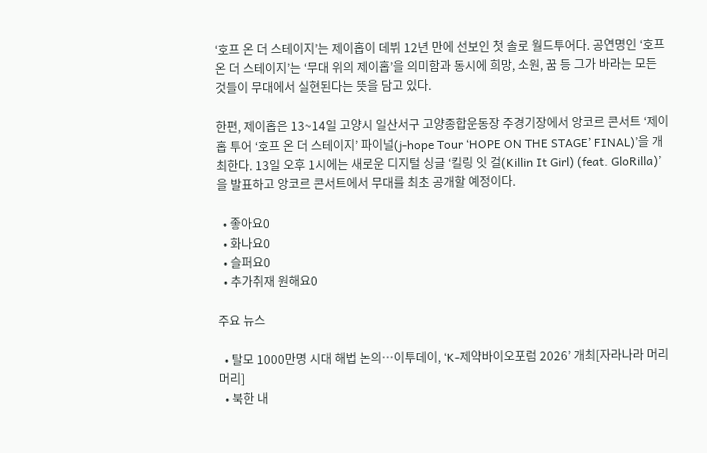‘호프 온 더 스테이지’는 제이홉이 데뷔 12년 만에 선보인 첫 솔로 월드투어다. 공연명인 ‘호프 온 더 스테이지’는 ‘무대 위의 제이홉’을 의미함과 동시에 희망, 소원, 꿈 등 그가 바라는 모든 것들이 무대에서 실현된다는 뜻을 담고 있다.

한편, 제이홉은 13~14일 고양시 일산서구 고양종합운동장 주경기장에서 앙코르 콘서트 ‘제이홉 투어 ‘호프 온 더 스테이지’ 파이널(j-hope Tour ‘HOPE ON THE STAGE’ FINAL)’을 개최한다. 13일 오후 1시에는 새로운 디지털 싱글 ‘킬링 잇 걸(Killin It Girl) (feat. GloRilla)’을 발표하고 앙코르 콘서트에서 무대를 최초 공개할 예정이다.

  • 좋아요0
  • 화나요0
  • 슬퍼요0
  • 추가취재 원해요0

주요 뉴스

  • 탈모 1000만명 시대 해법 논의…이투데이, ‘K-제약바이오포럼 2026’ 개최[자라나라 머리머리]
  • 북한 내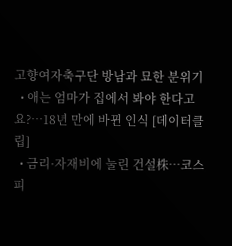고향여자축구단 방남과 묘한 분위기
  • 애는 엄마가 집에서 봐야 한다고요?…18년 만에 바뀐 인식 [데이터클립]
  • 금리·자재비에 눌린 건설株…코스피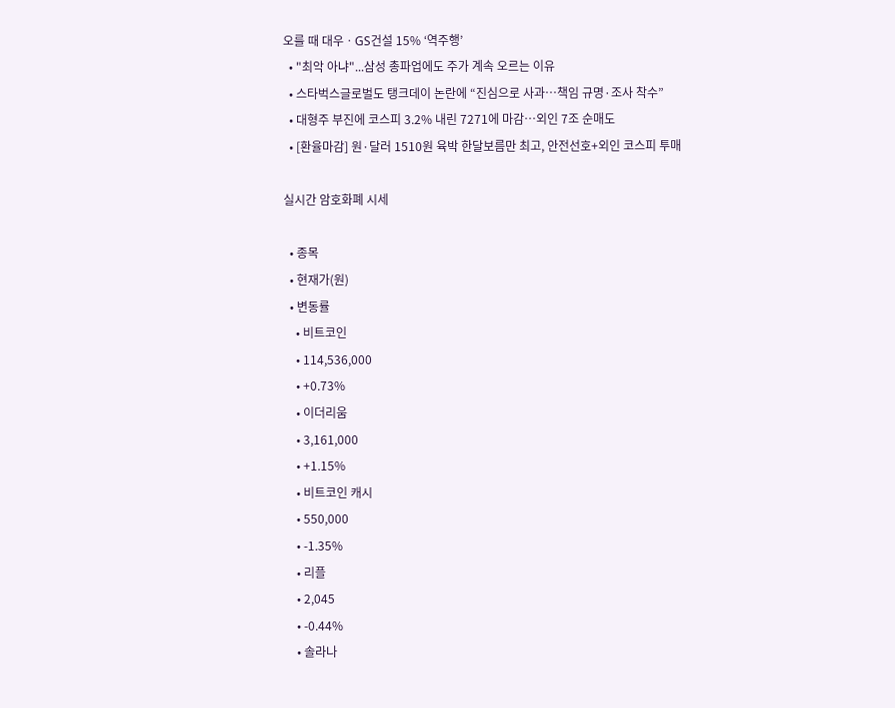오를 때 대우ㆍGS건설 15% ‘역주행’
  • "최악 아냐"...삼성 총파업에도 주가 계속 오르는 이유
  • 스타벅스글로벌도 탱크데이 논란에 “진심으로 사과…책임 규명·조사 착수”
  • 대형주 부진에 코스피 3.2% 내린 7271에 마감⋯외인 7조 순매도
  • [환율마감] 원·달러 1510원 육박 한달보름만 최고, 안전선호+외인 코스피 투매

실시간 암호화폐 시세

  • 종목
  • 현재가(원)
  • 변동률
    • 비트코인
    • 114,536,000
    • +0.73%
    • 이더리움
    • 3,161,000
    • +1.15%
    • 비트코인 캐시
    • 550,000
    • -1.35%
    • 리플
    • 2,045
    • -0.44%
    • 솔라나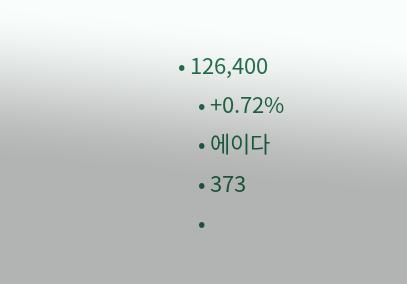• 126,400
    • +0.72%
    • 에이다
    • 373
    •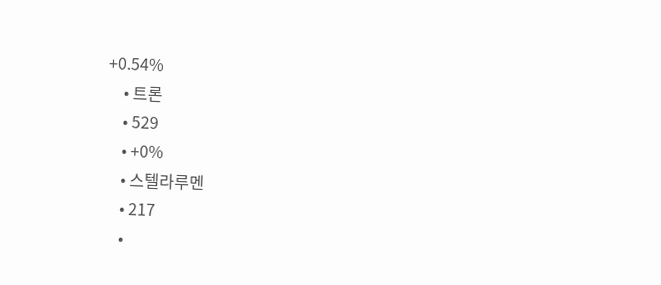+0.54%
    • 트론
    • 529
    • +0%
    • 스텔라루멘
    • 217
    •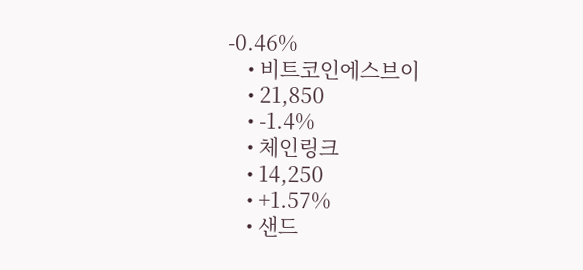-0.46%
    • 비트코인에스브이
    • 21,850
    • -1.4%
    • 체인링크
    • 14,250
    • +1.57%
    • 샌드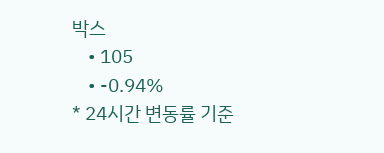박스
    • 105
    • -0.94%
* 24시간 변동률 기준